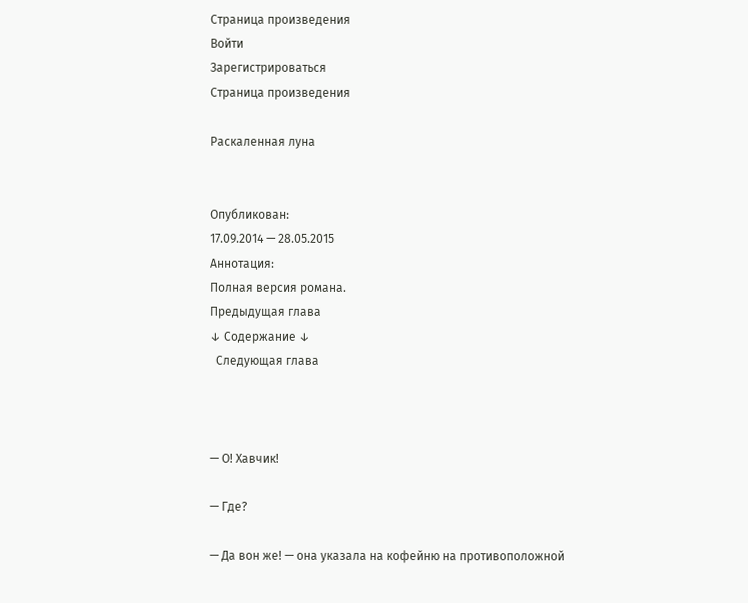Страница произведения
Войти
Зарегистрироваться
Страница произведения

Раскаленная луна


Опубликован:
17.09.2014 — 28.05.2015
Аннотация:
Полная версия романа.
Предыдущая глава
↓ Содержание ↓
  Следующая глава



— О! Хавчик!

— Где?

— Да вон же! — она указала на кофейню на противоположной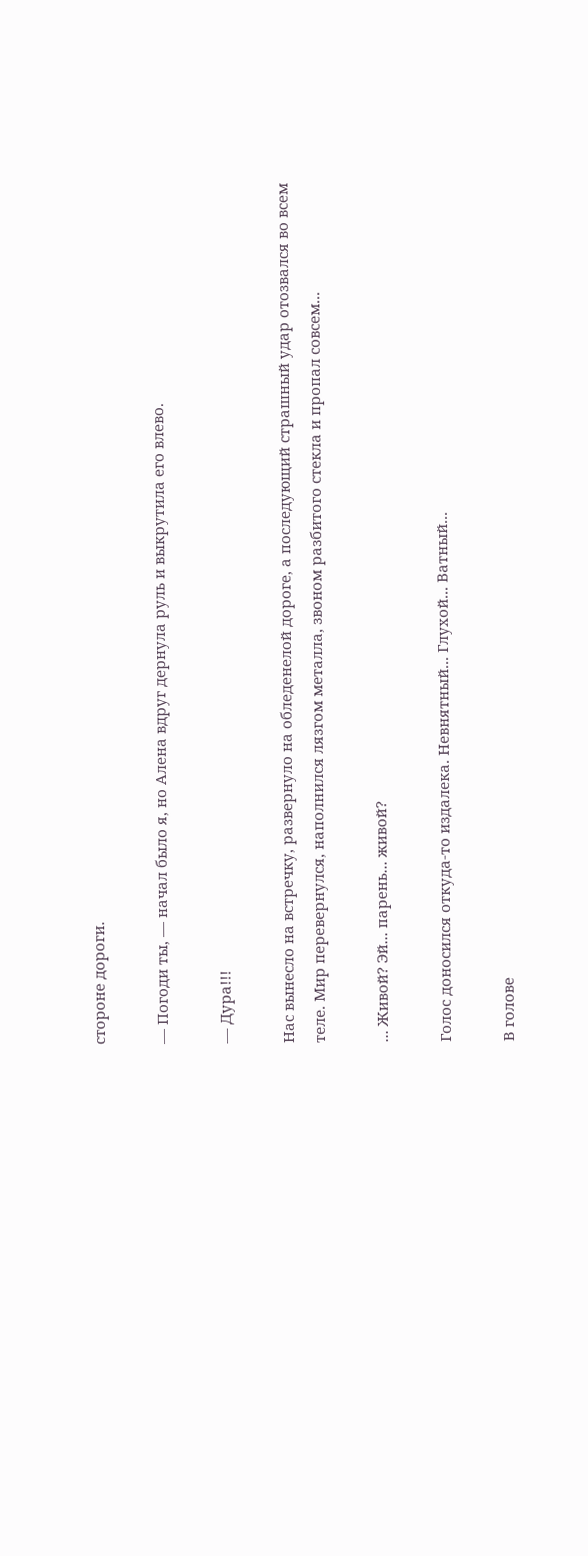стороне дороги.

— Погоди ты, — начал было я, но Алена вдруг дернула руль и выкрутила его влево.

— Дура!!!

Нас вынесло на встречку, развернуло на обледенелой дороге, а последующий страшный удар отозвался во всем теле. Мир перевернулся, наполнился лязгом металла, звоном разбитого стекла и пропал совсем...

... Живой? Эй... парень... живой?

Голос доносился откуда-то издалека. Невнятный... Глухой... Ватный...

В голове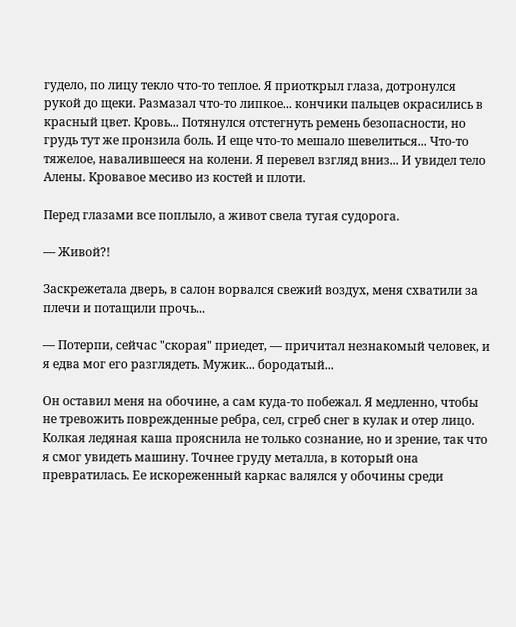гудело, по лицу текло что-то теплое. Я приоткрыл глаза, дотронулся рукой до щеки. Размазал что-то липкое... кончики пальцев окрасились в красный цвет. Кровь... Потянулся отстегнуть ремень безопасности, но грудь тут же пронзила боль. И еще что-то мешало шевелиться... Что-то тяжелое, навалившееся на колени. Я перевел взгляд вниз... И увидел тело Алены. Кровавое месиво из костей и плоти.

Перед глазами все поплыло, а живот свела тугая судорога.

— Живой?!

Заскрежетала дверь, в салон ворвался свежий воздух, меня схватили за плечи и потащили прочь...

— Потерпи, сейчас "скорая" приедет, — причитал незнакомый человек, и я едва мог его разглядеть. Мужик... бородатый...

Он оставил меня на обочине, а сам куда-то побежал. Я медленно, чтобы не тревожить поврежденные ребра, сел, сгреб снег в кулак и отер лицо. Колкая ледяная каша прояснила не только сознание, но и зрение, так что я смог увидеть машину. Точнее груду металла, в который она превратилась. Ее искореженный каркас валялся у обочины среди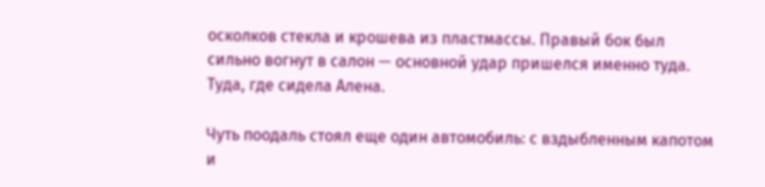осколков стекла и крошева из пластмассы. Правый бок был сильно вогнут в салон — основной удар пришелся именно туда. Туда, где сидела Алена.

Чуть поодаль стоял еще один автомобиль: с вздыбленным капотом и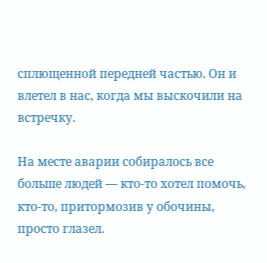сплющенной передней частью. Он и влетел в нас, когда мы выскочили на встречку.

На месте аварии собиралось все больше людей — кто-то хотел помочь, кто-то, притормозив у обочины, просто глазел.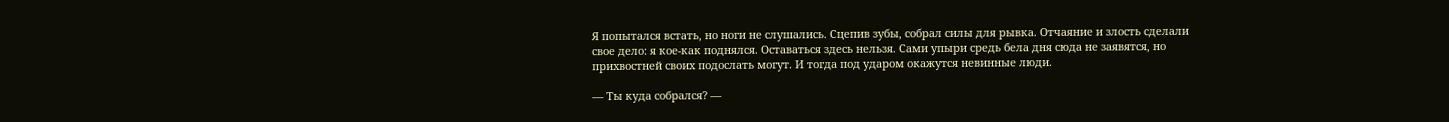Я попытался встать, но ноги не слушались. Сцепив зубы, собрал силы для рывка. Отчаяние и злость сделали свое дело: я кое-как поднялся. Оставаться здесь нельзя. Сами упыри средь бела дня сюда не заявятся, но прихвостней своих подослать могут. И тогда под ударом окажутся невинные люди.

— Ты куда собрался? —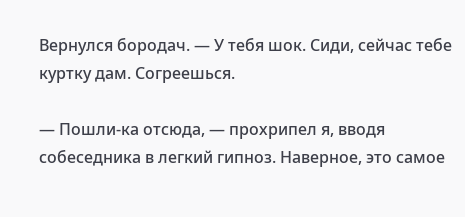Вернулся бородач. — У тебя шок. Сиди, сейчас тебе куртку дам. Согреешься.

— Пошли-ка отсюда, — прохрипел я, вводя собеседника в легкий гипноз. Наверное, это самое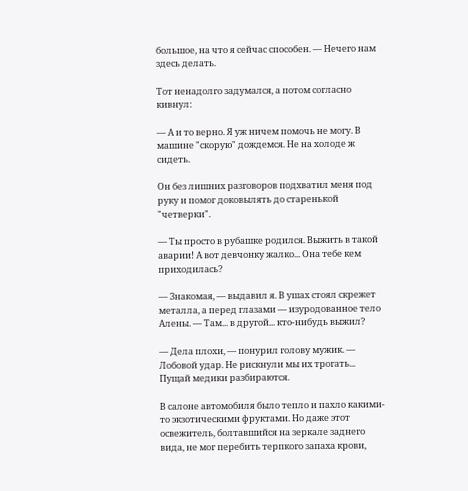большое, на что я сейчас способен. — Нечего нам здесь делать.

Тот ненадолго задумался, а потом согласно кивнул:

— А и то верно. Я уж ничем помочь не могу. В машине "скорую" дождемся. Не на холоде ж сидеть.

Он без лишних разговоров подхватил меня под руку и помог доковылять до старенькой "четверки".

— Ты просто в рубашке родился. Выжить в такой аварии! А вот девчонку жалко... Она тебе кем приходилась?

— Знакомая, — выдавил я. В ушах стоял скрежет металла, а перед глазами — изуродованное тело Алены. — Там... в другой... кто-нибудь выжил?

— Дела плохи, — понурил голову мужик. — Лобовой удар. Не рискнули мы их трогать... Пущай медики разбираются.

В салоне автомобиля было тепло и пахло какими-то экзотическими фруктами. Но даже этот освежитель, болтавшийся на зеркале заднего вида, не мог перебить терпкого запаха крови,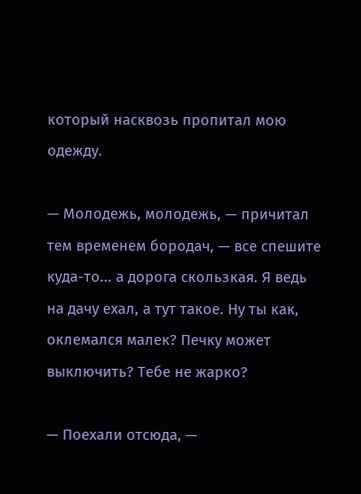который насквозь пропитал мою одежду.

— Молодежь, молодежь, — причитал тем временем бородач, — все спешите куда-то... а дорога скользкая. Я ведь на дачу ехал, а тут такое. Ну ты как, оклемался малек? Печку может выключить? Тебе не жарко?

— Поехали отсюда, —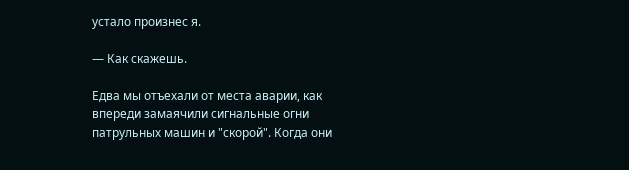устало произнес я.

— Как скажешь.

Едва мы отъехали от места аварии, как впереди замаячили сигнальные огни патрульных машин и "скорой". Когда они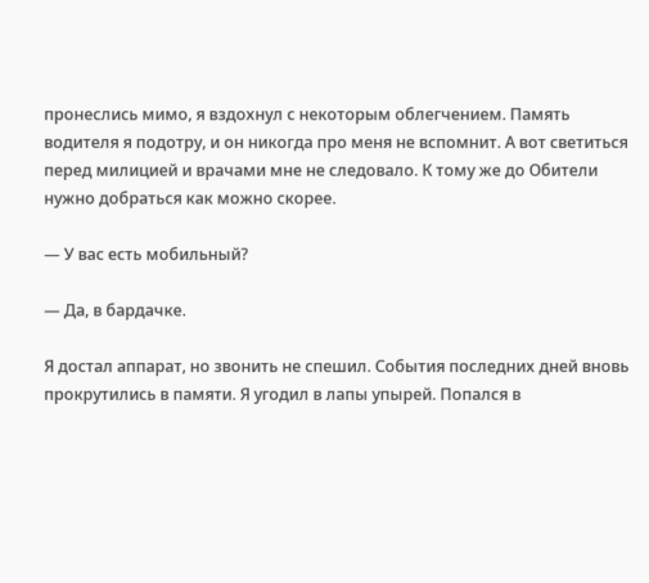пронеслись мимо, я вздохнул с некоторым облегчением. Память водителя я подотру, и он никогда про меня не вспомнит. А вот светиться перед милицией и врачами мне не следовало. К тому же до Обители нужно добраться как можно скорее.

— У вас есть мобильный?

— Да, в бардачке.

Я достал аппарат, но звонить не спешил. События последних дней вновь прокрутились в памяти. Я угодил в лапы упырей. Попался в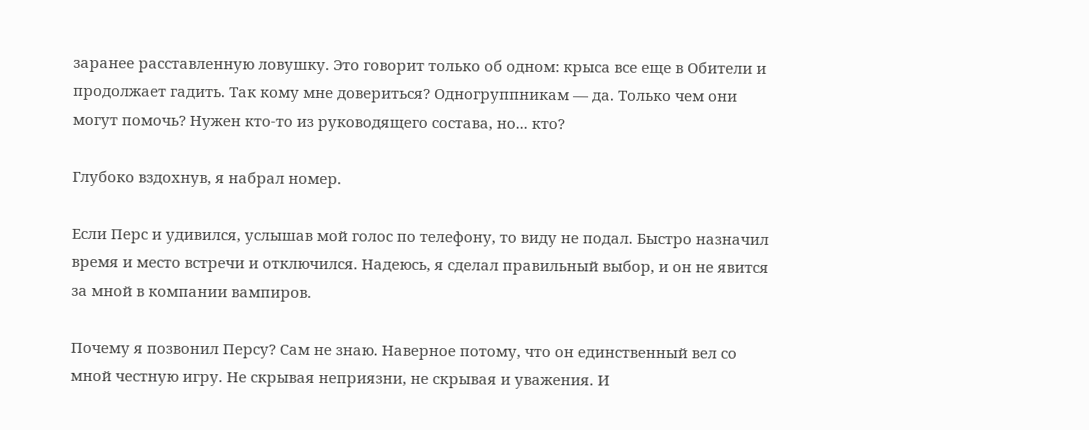заранее расставленную ловушку. Это говорит только об одном: крыса все еще в Обители и продолжает гадить. Так кому мне довериться? Одногруппникам — да. Только чем они могут помочь? Нужен кто-то из руководящего состава, но... кто?

Глубоко вздохнув, я набрал номер.

Если Перс и удивился, услышав мой голос по телефону, то виду не подал. Быстро назначил время и место встречи и отключился. Надеюсь, я сделал правильный выбор, и он не явится за мной в компании вампиров.

Почему я позвонил Персу? Сам не знаю. Наверное потому, что он единственный вел со мной честную игру. Не скрывая неприязни, не скрывая и уважения. И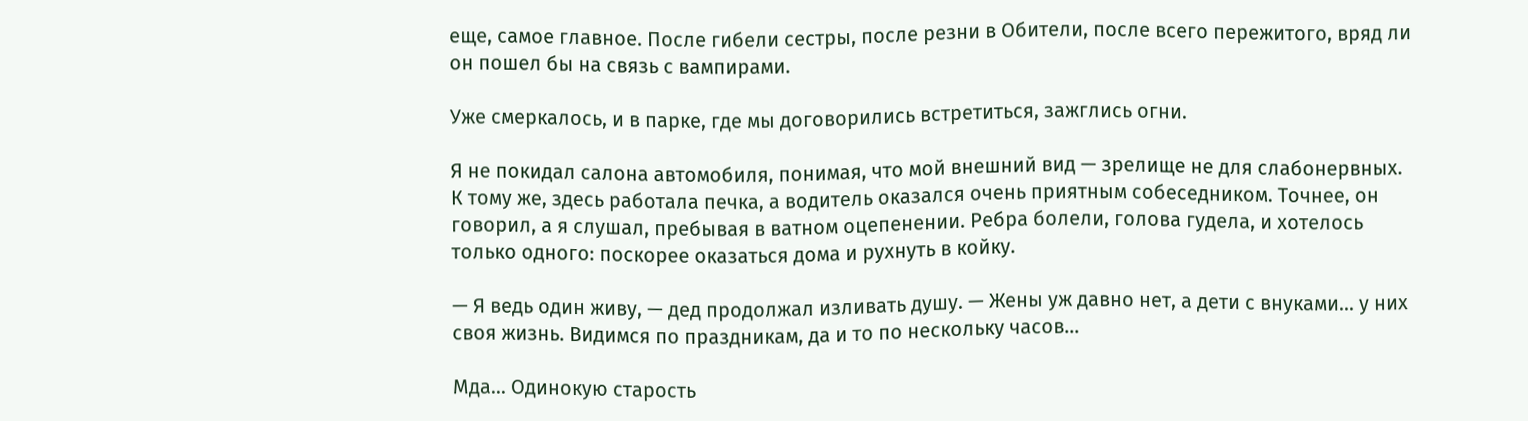еще, самое главное. После гибели сестры, после резни в Обители, после всего пережитого, вряд ли он пошел бы на связь с вампирами.

Уже смеркалось, и в парке, где мы договорились встретиться, зажглись огни.

Я не покидал салона автомобиля, понимая, что мой внешний вид — зрелище не для слабонервных. К тому же, здесь работала печка, а водитель оказался очень приятным собеседником. Точнее, он говорил, а я слушал, пребывая в ватном оцепенении. Ребра болели, голова гудела, и хотелось только одного: поскорее оказаться дома и рухнуть в койку.

— Я ведь один живу, — дед продолжал изливать душу. — Жены уж давно нет, а дети с внуками... у них своя жизнь. Видимся по праздникам, да и то по нескольку часов...

Мда... Одинокую старость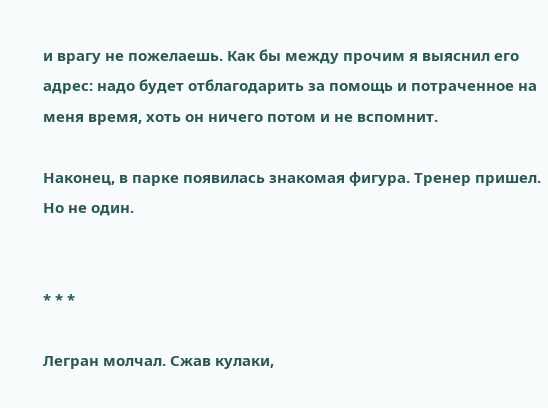и врагу не пожелаешь. Как бы между прочим я выяснил его адрес: надо будет отблагодарить за помощь и потраченное на меня время, хоть он ничего потом и не вспомнит.

Наконец, в парке появилась знакомая фигура. Тренер пришел. Но не один.


* * *

Легран молчал. Сжав кулаки,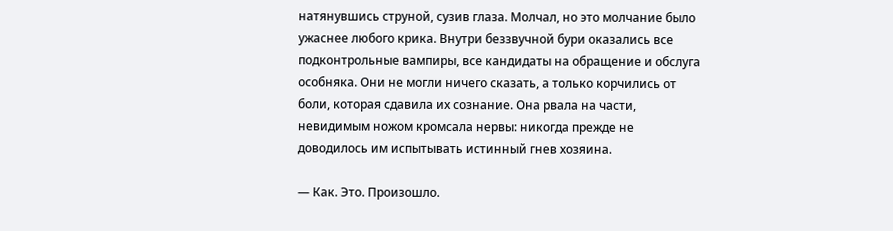натянувшись струной, сузив глаза. Молчал, но это молчание было ужаснее любого крика. Внутри беззвучной бури оказались все подконтрольные вампиры, все кандидаты на обращение и обслуга особняка. Они не могли ничего сказать, а только корчились от боли, которая сдавила их сознание. Она рвала на части, невидимым ножом кромсала нервы: никогда прежде не доводилось им испытывать истинный гнев хозяина.

— Как. Это. Произошло.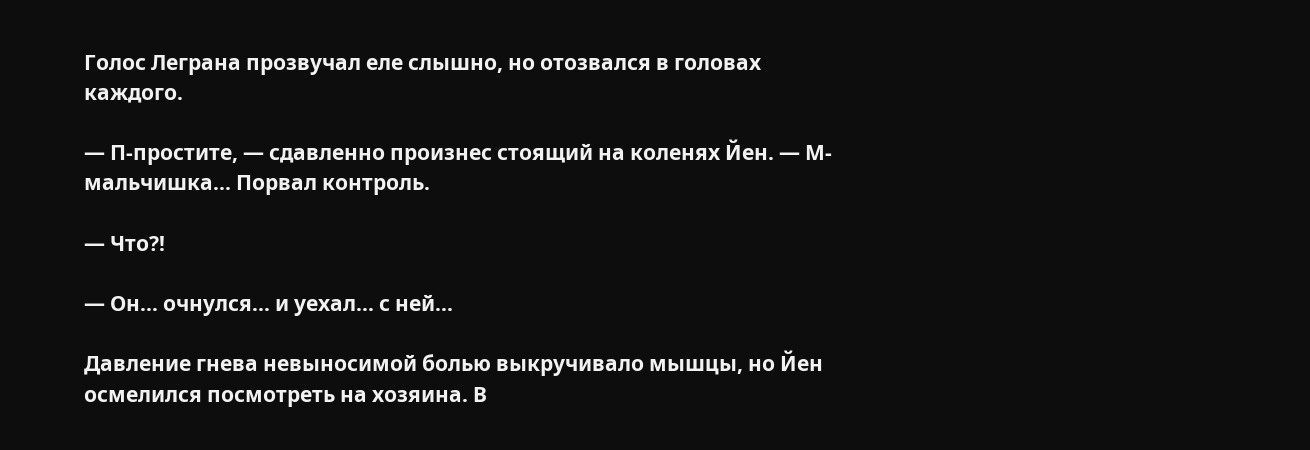Голос Леграна прозвучал еле слышно, но отозвался в головах каждого.

— П-простите, — сдавленно произнес стоящий на коленях Йен. — М-мальчишка... Порвал контроль.

— Что?!

— Он... очнулся... и уехал... с ней...

Давление гнева невыносимой болью выкручивало мышцы, но Йен осмелился посмотреть на хозяина. В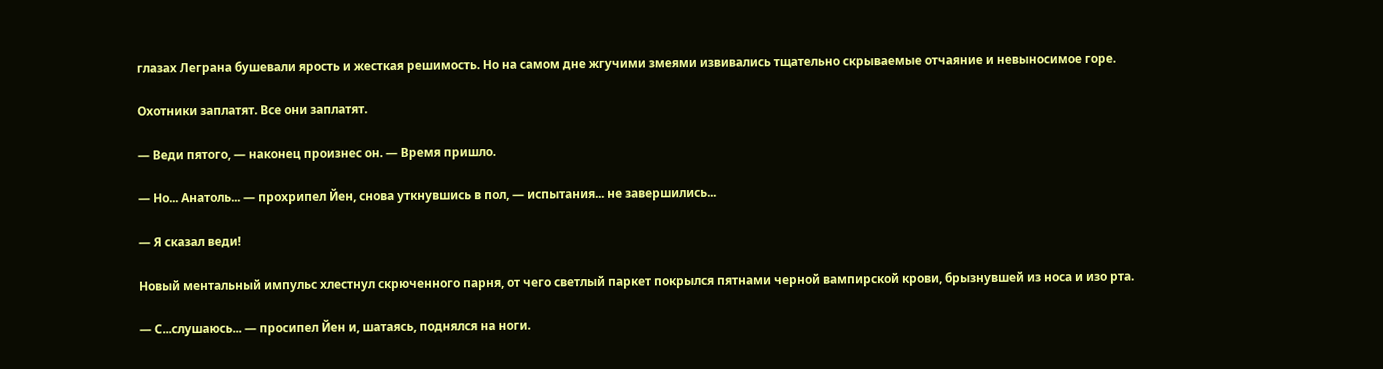глазах Леграна бушевали ярость и жесткая решимость. Но на самом дне жгучими змеями извивались тщательно скрываемые отчаяние и невыносимое горе.

Охотники заплатят. Все они заплатят.

— Веди пятого, — наконец произнес он. — Время пришло.

— Но... Анатоль... — прохрипел Йен, снова уткнувшись в пол, — испытания... не завершились...

— Я сказал веди!

Новый ментальный импульс хлестнул скрюченного парня, от чего светлый паркет покрылся пятнами черной вампирской крови, брызнувшей из носа и изо рта.

— С...слушаюсь... — просипел Йен и, шатаясь, поднялся на ноги.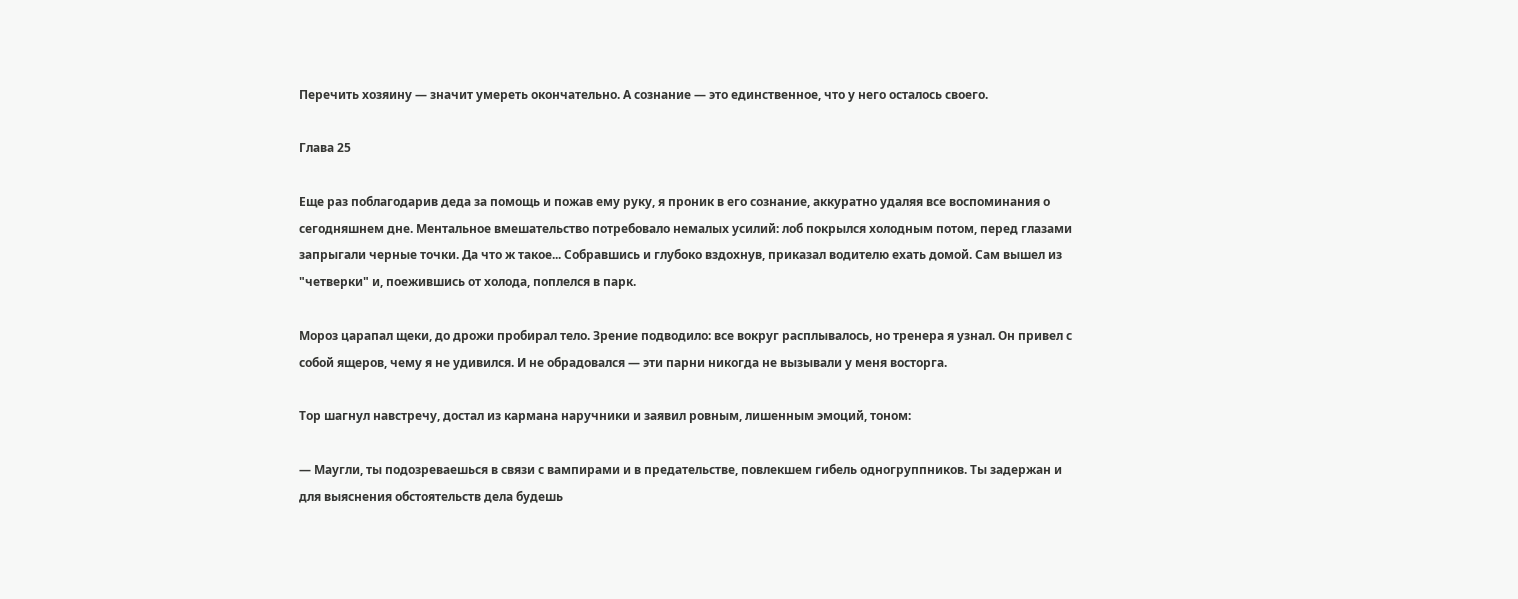Перечить хозяину — значит умереть окончательно. А сознание — это единственное, что у него осталось своего.

Глава 25

Еще раз поблагодарив деда за помощь и пожав ему руку, я проник в его сознание, аккуратно удаляя все воспоминания о сегодняшнем дне. Ментальное вмешательство потребовало немалых усилий: лоб покрылся холодным потом, перед глазами запрыгали черные точки. Да что ж такое... Собравшись и глубоко вздохнув, приказал водителю ехать домой. Сам вышел из "четверки" и, поежившись от холода, поплелся в парк.

Мороз царапал щеки, до дрожи пробирал тело. Зрение подводило: все вокруг расплывалось, но тренера я узнал. Он привел с собой ящеров, чему я не удивился. И не обрадовался — эти парни никогда не вызывали у меня восторга.

Тор шагнул навстречу, достал из кармана наручники и заявил ровным, лишенным эмоций, тоном:

— Маугли, ты подозреваешься в связи с вампирами и в предательстве, повлекшем гибель одногруппников. Ты задержан и для выяснения обстоятельств дела будешь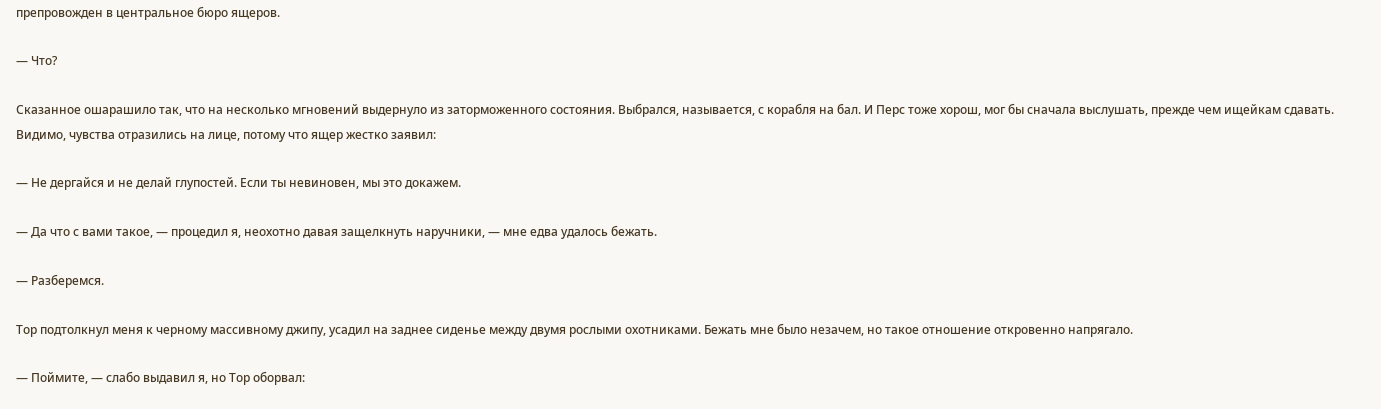препровожден в центральное бюро ящеров.

— Что?

Сказанное ошарашило так, что на несколько мгновений выдернуло из заторможенного состояния. Выбрался, называется, с корабля на бал. И Перс тоже хорош, мог бы сначала выслушать, прежде чем ищейкам сдавать. Видимо, чувства отразились на лице, потому что ящер жестко заявил:

— Не дергайся и не делай глупостей. Если ты невиновен, мы это докажем.

— Да что с вами такое, — процедил я, неохотно давая защелкнуть наручники, — мне едва удалось бежать.

— Разберемся.

Тор подтолкнул меня к черному массивному джипу, усадил на заднее сиденье между двумя рослыми охотниками. Бежать мне было незачем, но такое отношение откровенно напрягало.

— Поймите, — слабо выдавил я, но Тор оборвал: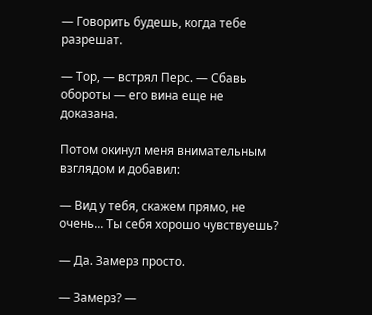— Говорить будешь, когда тебе разрешат.

— Тор, — встрял Перс. — Сбавь обороты — его вина еще не доказана.

Потом окинул меня внимательным взглядом и добавил:

— Вид у тебя, скажем прямо, не очень... Ты себя хорошо чувствуешь?

— Да. Замерз просто.

— Замерз? —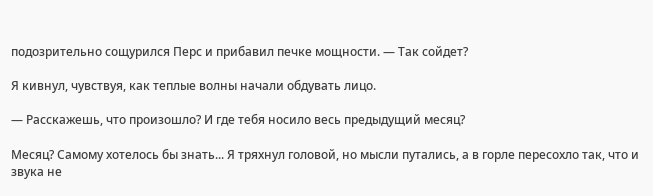подозрительно сощурился Перс и прибавил печке мощности. — Так сойдет?

Я кивнул, чувствуя, как теплые волны начали обдувать лицо.

— Расскажешь, что произошло? И где тебя носило весь предыдущий месяц?

Месяц? Самому хотелось бы знать... Я тряхнул головой, но мысли путались, а в горле пересохло так, что и звука не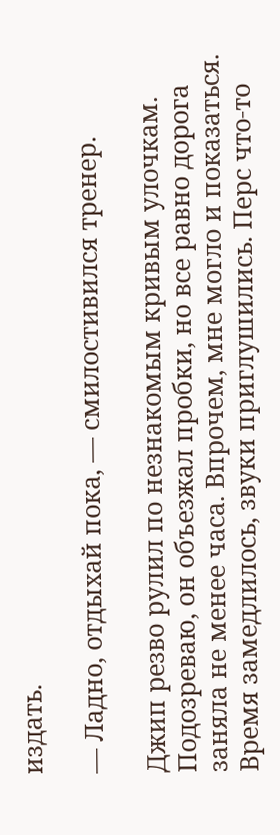издать.

— Ладно, отдыхай пока, — смилостивился тренер.

Джип резво рулил по незнакомым кривым улочкам. Подозреваю, он объезжал пробки, но все равно дорога заняла не менее часа. Впрочем, мне могло и показаться. Время замедлилось, звуки приглушились. Перс что-то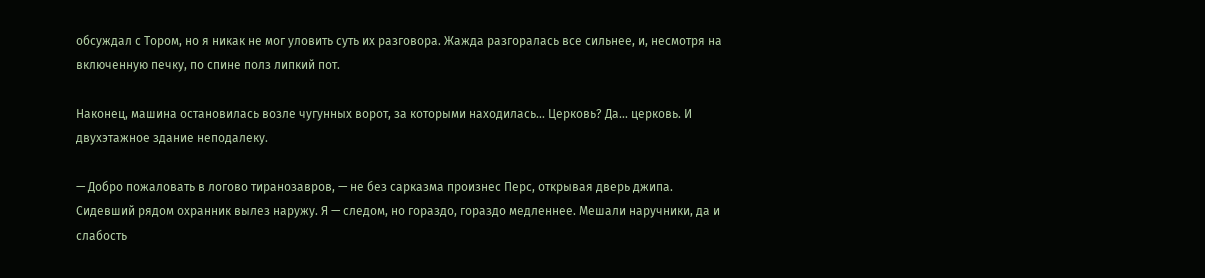обсуждал с Тором, но я никак не мог уловить суть их разговора. Жажда разгоралась все сильнее, и, несмотря на включенную печку, по спине полз липкий пот.

Наконец, машина остановилась возле чугунных ворот, за которыми находилась... Церковь? Да... церковь. И двухэтажное здание неподалеку.

— Добро пожаловать в логово тиранозавров, — не без сарказма произнес Перс, открывая дверь джипа. Сидевший рядом охранник вылез наружу. Я — следом, но гораздо, гораздо медленнее. Мешали наручники, да и слабость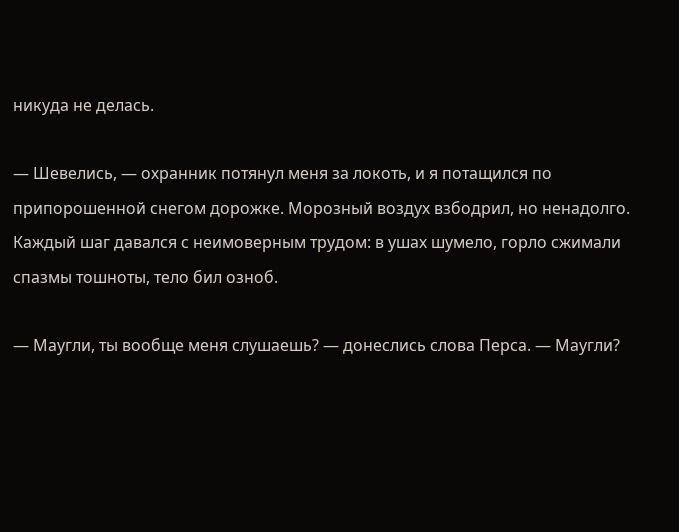никуда не делась.

— Шевелись, — охранник потянул меня за локоть, и я потащился по припорошенной снегом дорожке. Морозный воздух взбодрил, но ненадолго. Каждый шаг давался с неимоверным трудом: в ушах шумело, горло сжимали спазмы тошноты, тело бил озноб.

— Маугли, ты вообще меня слушаешь? — донеслись слова Перса. — Маугли?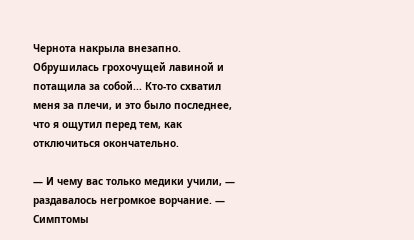Чернота накрыла внезапно. Обрушилась грохочущей лавиной и потащила за собой... Кто-то схватил меня за плечи, и это было последнее, что я ощутил перед тем, как отключиться окончательно.

— И чему вас только медики учили, — раздавалось негромкое ворчание. — Симптомы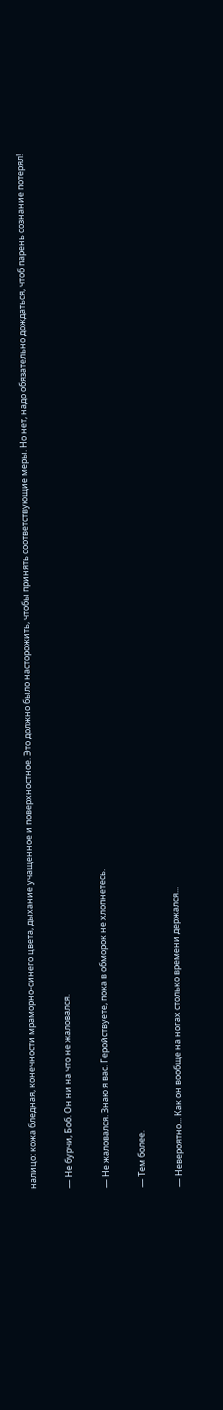налицо: кожа бледная, конечности мраморно-синего цвета, дыхание учащенное и поверхностное. Это должно было насторожить, чтобы принять соответствующие меры. Но нет, надо обязательно дождаться, чтоб парень сознание потерял!

— Не бурчи, Боб. Он ни на что не жаловался.

— Не жаловался. Знаю я вас. Геройствуете, пока в обморок не хлопнетесь.

— Тем более.

— Невероятно... Как он вообще на ногах столько времени держался...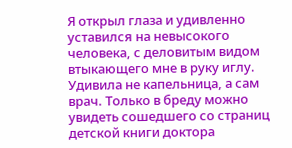Я открыл глаза и удивленно уставился на невысокого человека, с деловитым видом втыкающего мне в руку иглу. Удивила не капельница, а сам врач. Только в бреду можно увидеть сошедшего со страниц детской книги доктора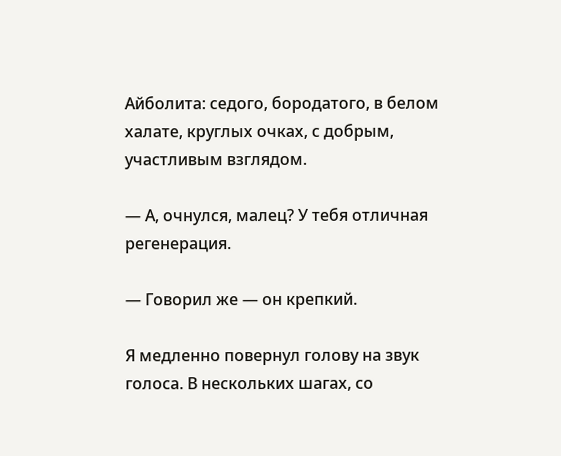Айболита: седого, бородатого, в белом халате, круглых очках, с добрым, участливым взглядом.

— А, очнулся, малец? У тебя отличная регенерация.

— Говорил же — он крепкий.

Я медленно повернул голову на звук голоса. В нескольких шагах, со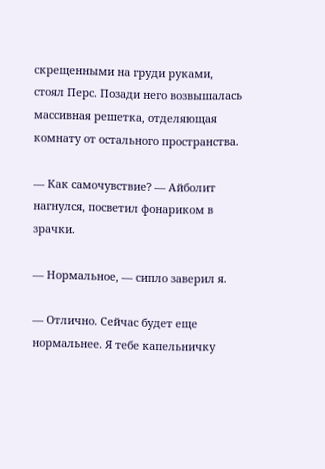скрещенными на груди руками, стоял Перс. Позади него возвышалась массивная решетка, отделяющая комнату от остального пространства.

— Как самочувствие? — Айболит нагнулся, посветил фонариком в зрачки.

— Нормальное, — сипло заверил я.

— Отлично. Сейчас будет еще нормальнее. Я тебе капельничку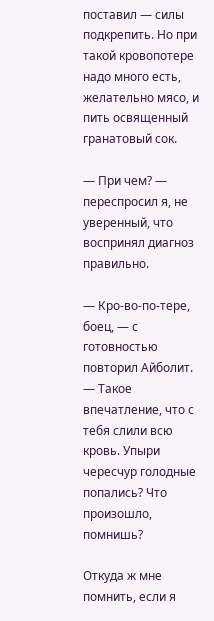поставил — силы подкрепить. Но при такой кровопотере надо много есть, желательно мясо, и пить освященный гранатовый сок.

— При чем? — переспросил я, не уверенный, что воспринял диагноз правильно.

— Кро-во-по-тере, боец, — с готовностью повторил Айболит. — Такое впечатление, что с тебя слили всю кровь. Упыри чересчур голодные попались? Что произошло, помнишь?

Откуда ж мне помнить, если я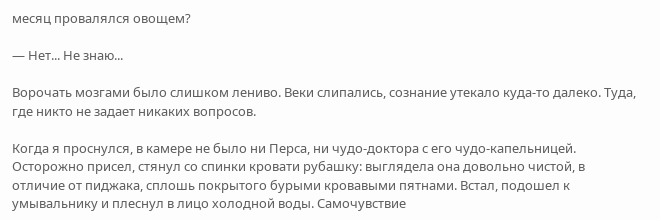месяц провалялся овощем?

— Нет... Не знаю...

Ворочать мозгами было слишком лениво. Веки слипались, сознание утекало куда-то далеко. Туда, где никто не задает никаких вопросов.

Когда я проснулся, в камере не было ни Перса, ни чудо-доктора с его чудо-капельницей. Осторожно присел, стянул со спинки кровати рубашку: выглядела она довольно чистой, в отличие от пиджака, сплошь покрытого бурыми кровавыми пятнами. Встал, подошел к умывальнику и плеснул в лицо холодной воды. Самочувствие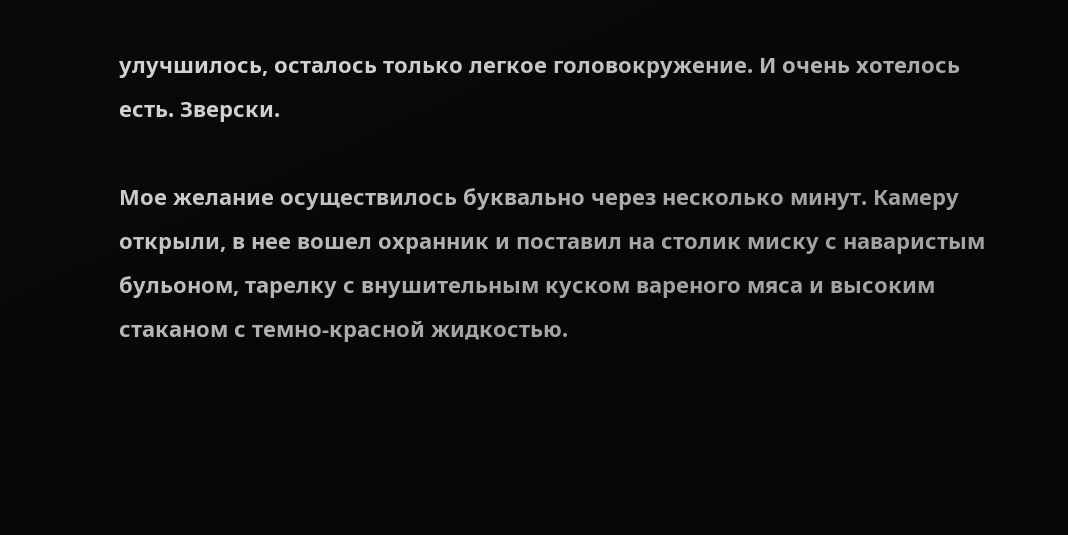улучшилось, осталось только легкое головокружение. И очень хотелось есть. Зверски.

Мое желание осуществилось буквально через несколько минут. Камеру открыли, в нее вошел охранник и поставил на столик миску с наваристым бульоном, тарелку с внушительным куском вареного мяса и высоким стаканом с темно-красной жидкостью.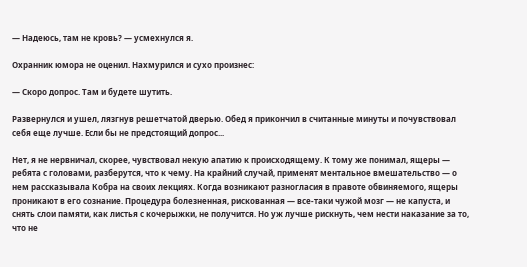— Надеюсь, там не кровь? — усмехнулся я.

Охранник юмора не оценил. Нахмурился и сухо произнес:

— Скоро допрос. Там и будете шутить.

Развернулся и ушел, лязгнув решетчатой дверью. Обед я прикончил в считанные минуты и почувствовал себя еще лучше. Если бы не предстоящий допрос...

Нет, я не нервничал, скорее, чувствовал некую апатию к происходящему. К тому же понимал, ящеры — ребята с головами, разберутся, что к чему. На крайний случай, применят ментальное вмешательство — о нем рассказывала Кобра на своих лекциях. Когда возникают разногласия в правоте обвиняемого, ящеры проникают в его сознание. Процедура болезненная, рискованная — все-таки чужой мозг — не капуста, и снять слои памяти, как листья с кочерыжки, не получится. Но уж лучше рискнуть, чем нести наказание за то, что не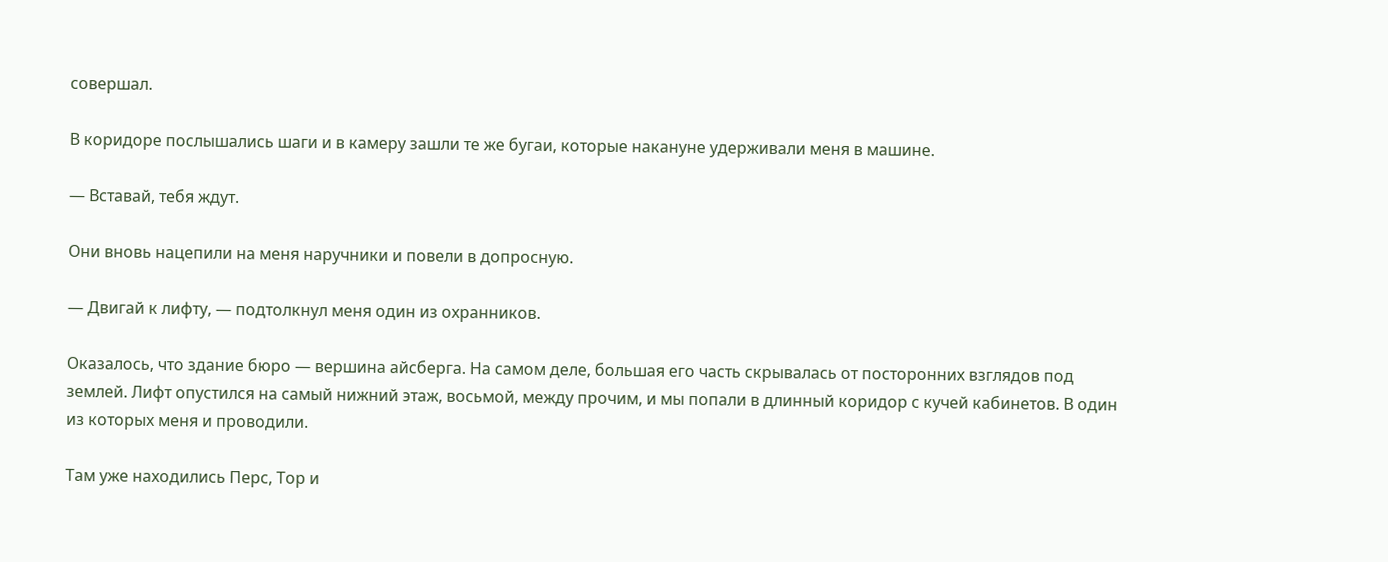совершал.

В коридоре послышались шаги и в камеру зашли те же бугаи, которые накануне удерживали меня в машине.

— Вставай, тебя ждут.

Они вновь нацепили на меня наручники и повели в допросную.

— Двигай к лифту, — подтолкнул меня один из охранников.

Оказалось, что здание бюро — вершина айсберга. На самом деле, большая его часть скрывалась от посторонних взглядов под землей. Лифт опустился на самый нижний этаж, восьмой, между прочим, и мы попали в длинный коридор с кучей кабинетов. В один из которых меня и проводили.

Там уже находились Перс, Тор и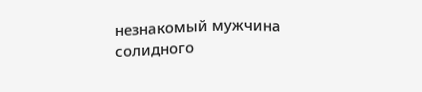незнакомый мужчина солидного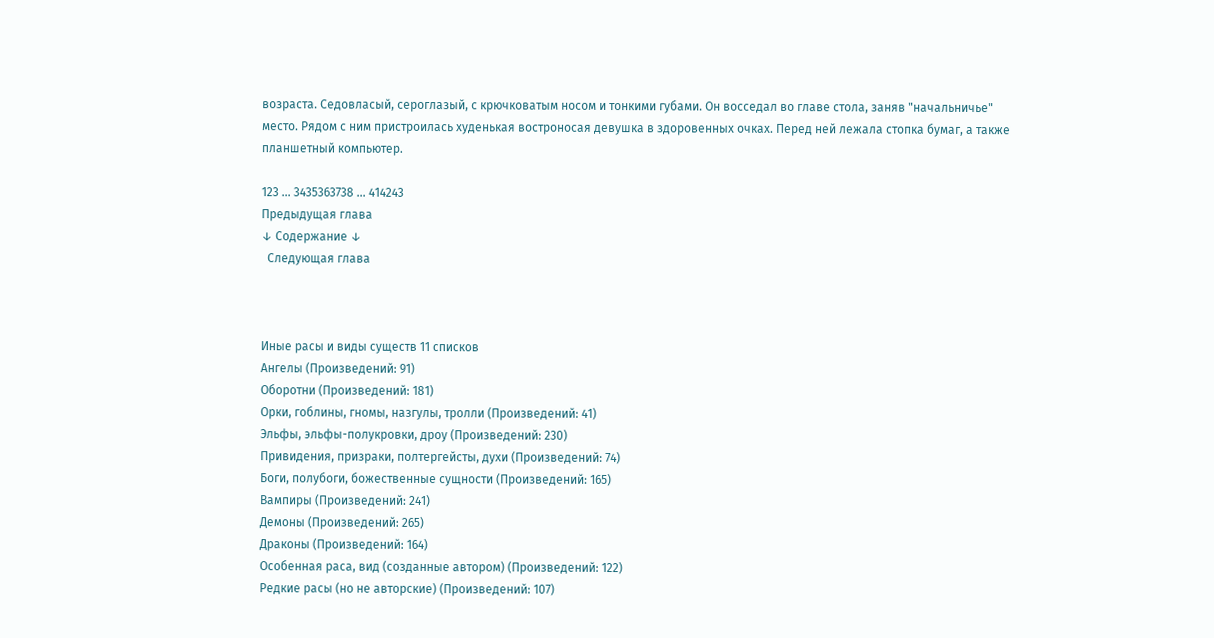возраста. Седовласый, сероглазый, с крючковатым носом и тонкими губами. Он восседал во главе стола, заняв "начальничье" место. Рядом с ним пристроилась худенькая востроносая девушка в здоровенных очках. Перед ней лежала стопка бумаг, а также планшетный компьютер.

123 ... 3435363738 ... 414243
Предыдущая глава
↓ Содержание ↓
  Следующая глава



Иные расы и виды существ 11 списков
Ангелы (Произведений: 91)
Оборотни (Произведений: 181)
Орки, гоблины, гномы, назгулы, тролли (Произведений: 41)
Эльфы, эльфы-полукровки, дроу (Произведений: 230)
Привидения, призраки, полтергейсты, духи (Произведений: 74)
Боги, полубоги, божественные сущности (Произведений: 165)
Вампиры (Произведений: 241)
Демоны (Произведений: 265)
Драконы (Произведений: 164)
Особенная раса, вид (созданные автором) (Произведений: 122)
Редкие расы (но не авторские) (Произведений: 107)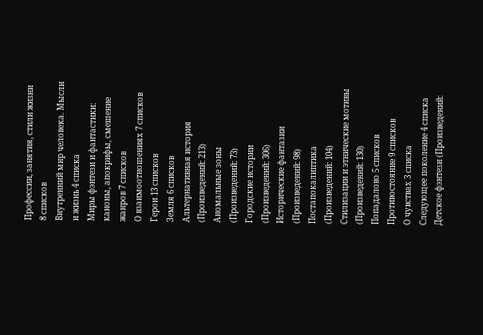Профессии, занятия, стили жизни 8 списков
Внутренний мир человека. Мысли и жизнь 4 списка
Миры фэнтези и фантастики: каноны, апокрифы, смешение жанров 7 списков
О взаимоотношениях 7 списков
Герои 13 списков
Земля 6 списков
Альтернативная история (Произведений: 213)
Аномальные зоны (Произведений: 73)
Городские истории (Произведений: 306)
Исторические фантазии (Произведений: 98)
Постапокалиптика (Произведений: 104)
Стилизации и этнические мотивы (Произведений: 130)
Попадалово 5 списков
Противостояние 9 списков
О чувствах 3 списка
Следующее поколение 4 списка
Детское фэнтези (Произведений: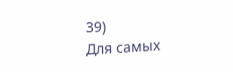39)
Для самых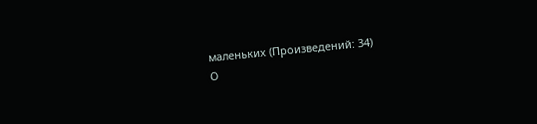маленьких (Произведений: 34)
О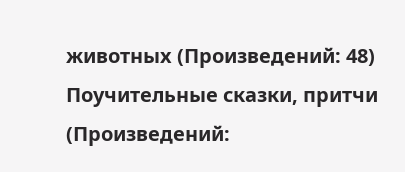животных (Произведений: 48)
Поучительные сказки, притчи (Произведений: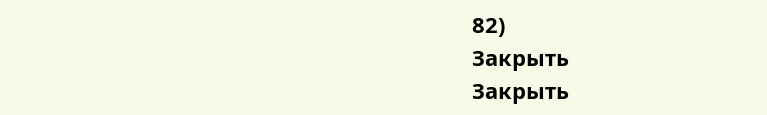82)
Закрыть
Закрыть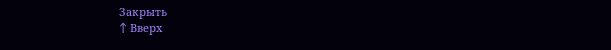Закрыть
↑ Вверх